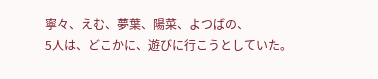寧々、えむ、夢葉、陽菜、よつばの、
5人は、どこかに、遊びに行こうとしていた。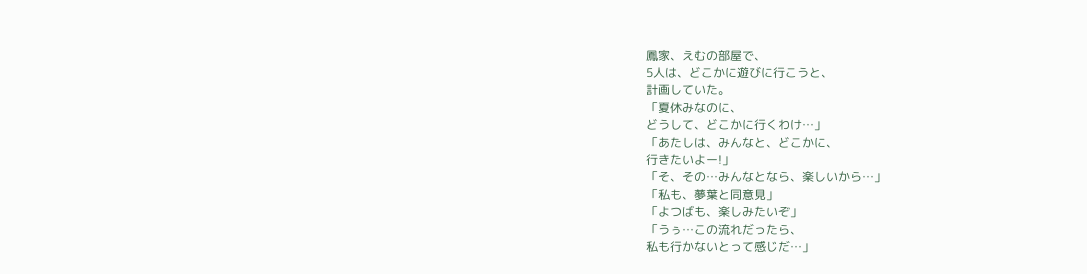鳳家、えむの部屋で、
5人は、どこかに遊びに行こうと、
計画していた。
「夏休みなのに、
どうして、どこかに行くわけ…」
「あたしは、みんなと、どこかに、
行きたいよー!」
「そ、その…みんなとなら、楽しいから…」
「私も、夢葉と同意見」
「よつばも、楽しみたいぞ」
「うぅ…この流れだったら、
私も行かないとって感じだ…」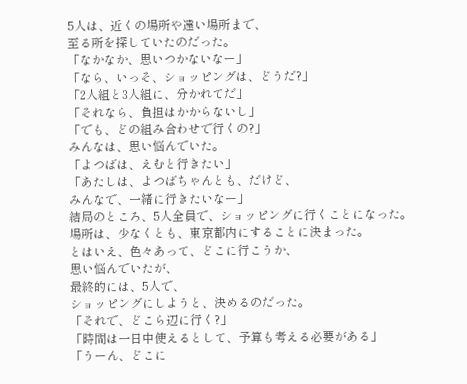5人は、近くの場所や遠い場所まで、
至る所を探していたのだった。
「なかなか、思いつかないなー」
「なら、いっそ、ショッピングは、どうだ?」
「2人組と3人組に、分かれてだ」
「それなら、負担はかからないし」
「でも、どの組み合わせで行くの?」
みんなは、思い悩んでいた。
「よつばは、えむと行きたい」
「あたしは、よつばちゃんとも、だけど、
みんなで、一緒に行きたいなー」
結局のところ、5人全員で、ショッピングに行くことになった。
場所は、少なくとも、東京都内にすることに決まった。
とはいえ、色々あって、どこに行こうか、
思い悩んでいたが、
最終的には、5人で、
ショッピングにしようと、決めるのだった。
「それで、どこら辺に行く?」
「時間は一日中使えるとして、予算も考える必要がある」
「うーん、どこに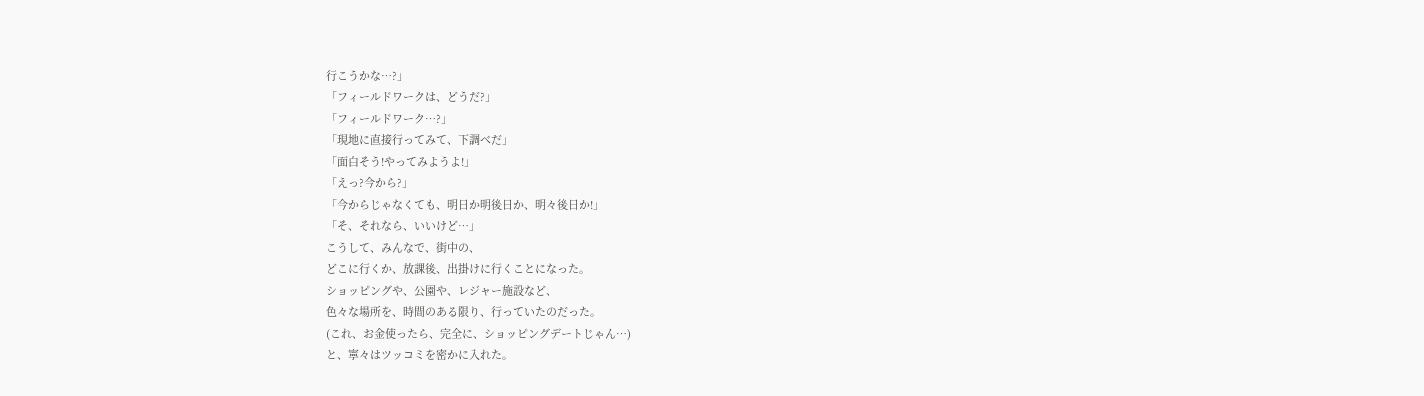行こうかな…?」
「フィールドワークは、どうだ?」
「フィールドワーク…?」
「現地に直接行ってみて、下調べだ」
「面白そう!やってみようよ!」
「えっ?今から?」
「今からじゃなくても、明日か明後日か、明々後日か!」
「そ、それなら、いいけど…」
こうして、みんなで、街中の、
どこに行くか、放課後、出掛けに行くことになった。
ショッピングや、公園や、レジャー施設など、
色々な場所を、時間のある限り、行っていたのだった。
(これ、お金使ったら、完全に、ショッピングデートじゃん…)
と、寧々はツッコミを密かに入れた。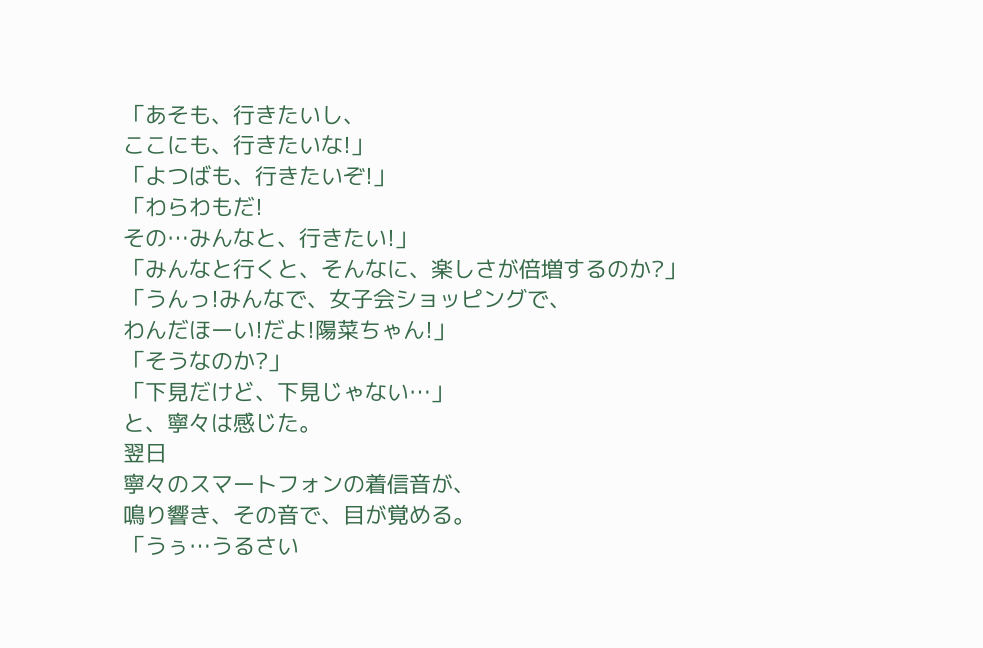「あそも、行きたいし、
ここにも、行きたいな!」
「よつばも、行きたいぞ!」
「わらわもだ!
その…みんなと、行きたい!」
「みんなと行くと、そんなに、楽しさが倍増するのか?」
「うんっ!みんなで、女子会ショッピングで、
わんだほーい!だよ!陽菜ちゃん!」
「そうなのか?」
「下見だけど、下見じゃない…」
と、寧々は感じた。
翌日
寧々のスマートフォンの着信音が、
鳴り響き、その音で、目が覚める。
「うぅ…うるさい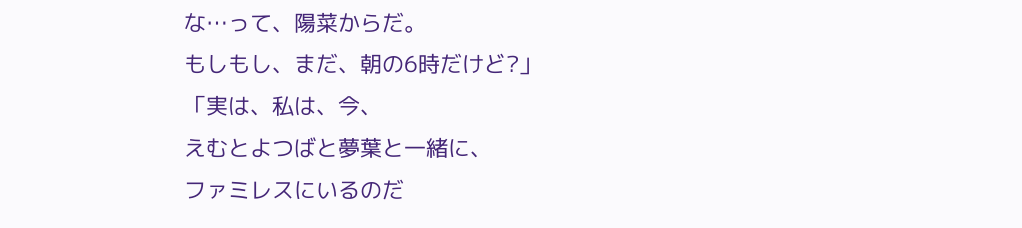な…って、陽菜からだ。
もしもし、まだ、朝の6時だけど?」
「実は、私は、今、
えむとよつばと夢葉と一緒に、
ファミレスにいるのだ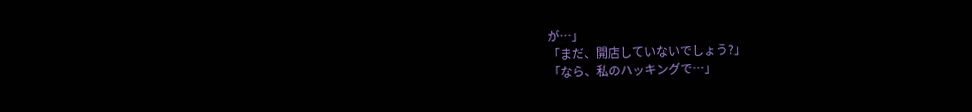が…」
「まだ、開店していないでしょう?」
「なら、私のハッキングで…」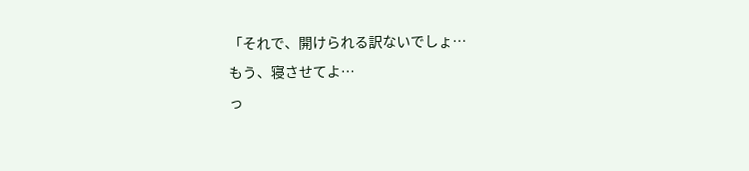「それで、開けられる訳ないでしょ…
もう、寝させてよ…
っ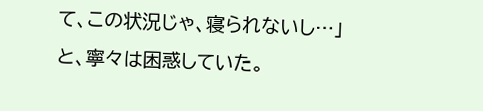て、この状況じゃ、寝られないし…」
と、寧々は困惑していた。